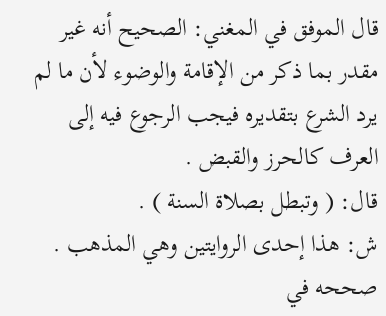قال الموفق في المغني: الصحيح أنه غير مقدر بما ذكر من الإقامة والوضوء لأن ما لم يرد الشرع بتقديره فيجب الرجوع فيه إلى العرف كالحرز والقبض .
قال: ( وتبطل بصلاة السنة ) .
ش: هذا إحدى الروايتين وهي المذهب . صححه في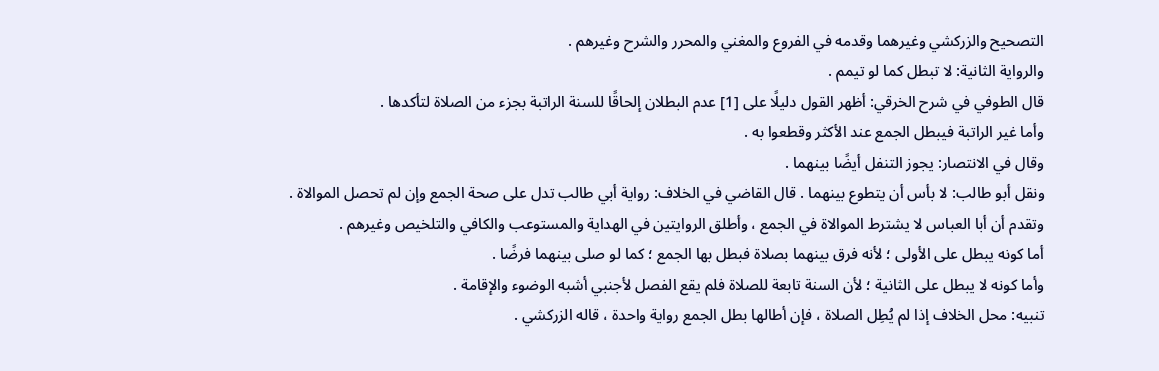التصحيح والزركشي وغيرهما وقدمه في الفروع والمغني والمحرر والشرح وغيرهم .
والرواية الثانية: لا تبطل كما لو تيمم .
قال الطوفي في شرح الخرقي: أظهر القول دليلًا على [1] عدم البطلان إلحاقًا للسنة الراتبة بجزء من الصلاة لتأكدها .
وأما غير الراتبة فيبطل الجمع عند الأكثر وقطعوا به .
وقال في الانتصار: يجوز التنفل أيضًا بينهما .
ونقل أبو طالب: لا بأس أن يتطوع بينهما . قال القاضي في الخلاف: رواية أبي طالب تدل على صحة الجمع وإن لم تحصل الموالاة .
وتقدم أن أبا العباس لا يشترط الموالاة في الجمع ، وأطلق الروايتين في الهداية والمستوعب والكافي والتلخيص وغيرهم .
أما كونه يبطل على الأولى ؛ لأنه فرق بينهما بصلاة فبطل بها الجمع ؛ كما لو صلى بينهما فرضًا .
وأما كونه لا يبطل على الثانية ؛ لأن السنة تابعة للصلاة فلم يقع الفصل لأجنبي أشبه الوضوء والإقامة .
تنبيه: محل الخلاف إذا لم يُطِل الصلاة ، فإن أطالها بطل الجمع رواية واحدة ، قاله الزركشي .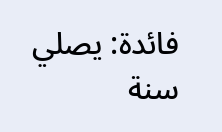فائدة: يصلي سنة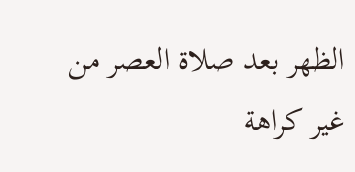الظهر بعد صلاة العصر من غير كراهة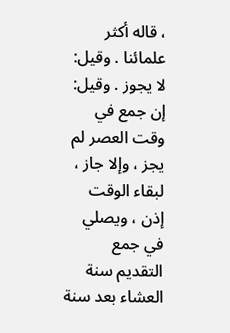، قاله أكثر علمائنا . وقيل: لا يجوز . وقيل: إن جمع في وقت العصر لم يجز ، وإلا جاز ، لبقاء الوقت إذن ، ويصلي في جمع التقديم سنة العشاء بعد سنة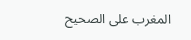المغرب على الصحيح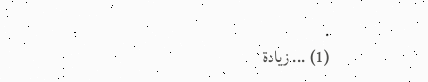.
(1) ... زيادة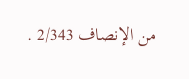من الإنصاف 2/343 .